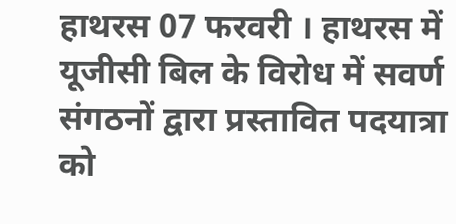हाथरस 07 फरवरी । हाथरस में यूजीसी बिल के विरोध में सवर्ण संगठनों द्वारा प्रस्तावित पदयात्रा को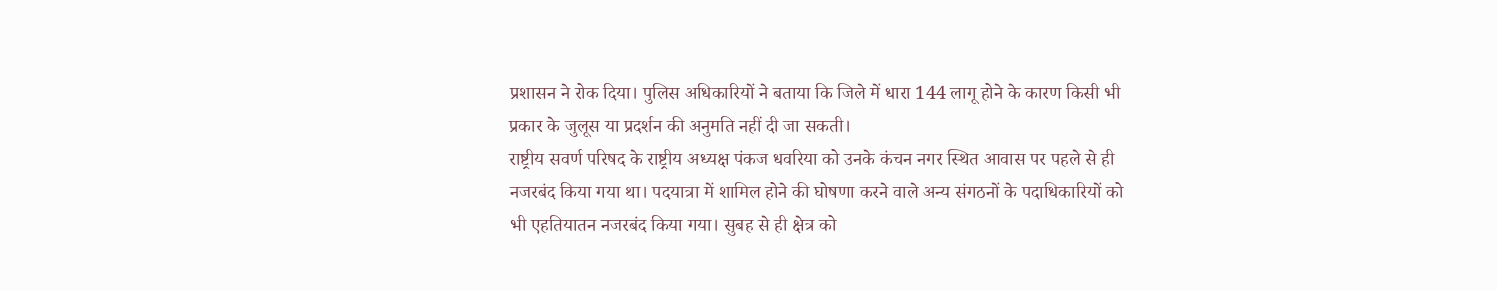प्रशासन ने रोक दिया। पुलिस अधिकारियों ने बताया कि जिले में धारा 144 लागू होने के कारण किसी भी प्रकार के जुलूस या प्रदर्शन की अनुमति नहीं दी जा सकती।
राष्ट्रीय सवर्ण परिषद के राष्ट्रीय अध्यक्ष पंकज धवरिया को उनके कंचन नगर स्थित आवास पर पहले से ही नजरबंद किया गया था। पदयात्रा में शामिल होने की घोषणा करने वाले अन्य संगठनों के पदाधिकारियों को भी एहतियातन नजरबंद किया गया। सुबह से ही क्षेत्र को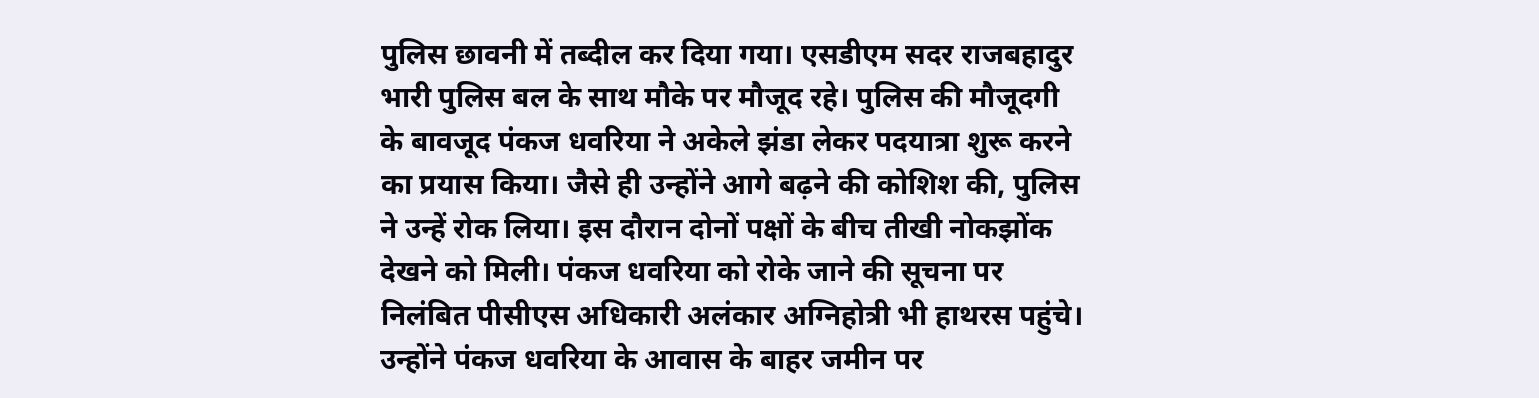पुलिस छावनी में तब्दील कर दिया गया। एसडीएम सदर राजबहादुर भारी पुलिस बल के साथ मौके पर मौजूद रहे। पुलिस की मौजूदगी के बावजूद पंकज धवरिया ने अकेले झंडा लेकर पदयात्रा शुरू करने का प्रयास किया। जैसे ही उन्होंने आगे बढ़ने की कोशिश की, पुलिस ने उन्हें रोक लिया। इस दौरान दोनों पक्षों के बीच तीखी नोकझोंक देखने को मिली। पंकज धवरिया को रोके जाने की सूचना पर निलंबित पीसीएस अधिकारी अलंकार अग्निहोत्री भी हाथरस पहुंचे। उन्होंने पंकज धवरिया के आवास के बाहर जमीन पर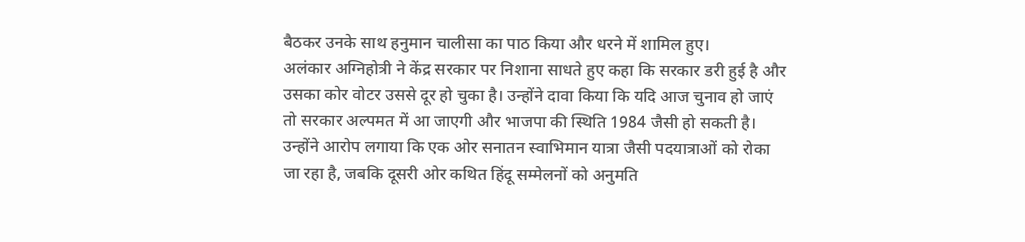बैठकर उनके साथ हनुमान चालीसा का पाठ किया और धरने में शामिल हुए।
अलंकार अग्निहोत्री ने केंद्र सरकार पर निशाना साधते हुए कहा कि सरकार डरी हुई है और उसका कोर वोटर उससे दूर हो चुका है। उन्होंने दावा किया कि यदि आज चुनाव हो जाएं तो सरकार अल्पमत में आ जाएगी और भाजपा की स्थिति 1984 जैसी हो सकती है। उन्होंने आरोप लगाया कि एक ओर सनातन स्वाभिमान यात्रा जैसी पदयात्राओं को रोका जा रहा है, जबकि दूसरी ओर कथित हिंदू सम्मेलनों को अनुमति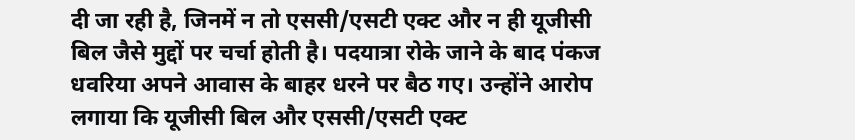दी जा रही है, जिनमें न तो एससी/एसटी एक्ट और न ही यूजीसी बिल जैसे मुद्दों पर चर्चा होती है। पदयात्रा रोके जाने के बाद पंकज धवरिया अपने आवास के बाहर धरने पर बैठ गए। उन्होंने आरोप लगाया कि यूजीसी बिल और एससी/एसटी एक्ट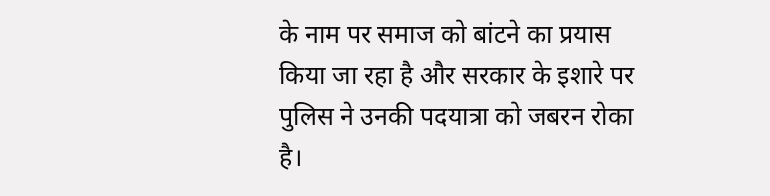के नाम पर समाज को बांटने का प्रयास किया जा रहा है और सरकार के इशारे पर पुलिस ने उनकी पदयात्रा को जबरन रोका है।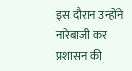इस दौरान उन्होंने नारेबाजी कर प्रशासन की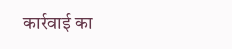कार्रवाई का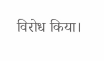विरोध किया।